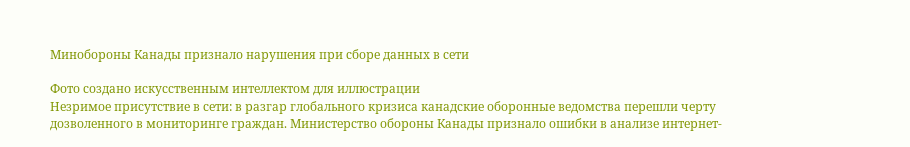Минобороны Канады признало нарушения при сборе данных в сети

Фото создано искусственным интеллектом для иллюстрации
Незримое присутствие в сети: в разгар глобального кризиса канадские оборонные ведомства перешли черту дозволенного в мониторинге граждан. Министерство обороны Канады признало ошибки в анализе интернет-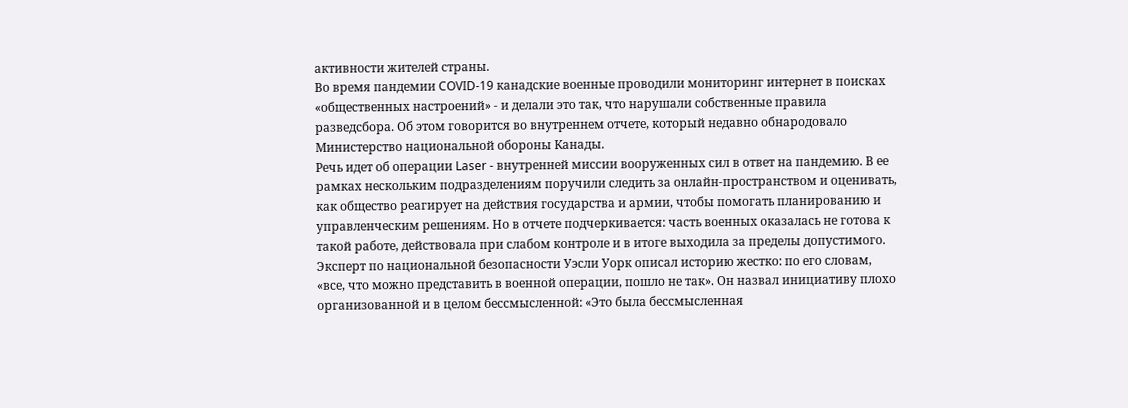активности жителей страны.
Во время пандемии COVID-19 канадские военные проводили мониторинг интернет в поисках «общественных настроений» - и делали это так, что нарушали собственные правила разведсбора. Об этом говорится во внутреннем отчете, который недавно обнародовало Министерство национальной обороны Канады.
Речь идет об операции Laser - внутренней миссии вооруженных сил в ответ на пандемию. В ее рамках нескольким подразделениям поручили следить за онлайн-пространством и оценивать, как общество реагирует на действия государства и армии, чтобы помогать планированию и управленческим решениям. Но в отчете подчеркивается: часть военных оказалась не готова к такой работе, действовала при слабом контроле и в итоге выходила за пределы допустимого.
Эксперт по национальной безопасности Уэсли Уорк описал историю жестко: по его словам, «все, что можно представить в военной операции, пошло не так». Он назвал инициативу плохо организованной и в целом бессмысленной: «Это была бессмысленная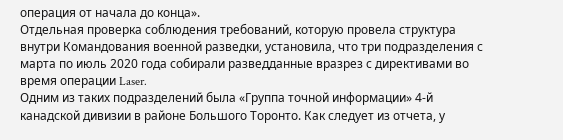операция от начала до конца».
Отдельная проверка соблюдения требований, которую провела структура внутри Командования военной разведки, установила, что три подразделения с марта по июль 2020 года собирали разведданные вразрез с директивами во время операции Laser.
Одним из таких подразделений была «Группа точной информации» 4-й канадской дивизии в районе Большого Торонто. Как следует из отчета, у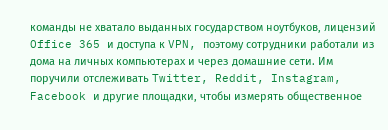команды не хватало выданных государством ноутбуков, лицензий Office 365 и доступа к VPN, поэтому сотрудники работали из дома на личных компьютерах и через домашние сети. Им поручили отслеживать Twitter, Reddit, Instagram, Facebook и другие площадки, чтобы измерять общественное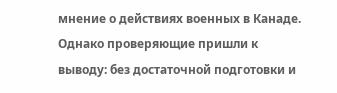мнение о действиях военных в Канаде.
Однако проверяющие пришли к выводу: без достаточной подготовки и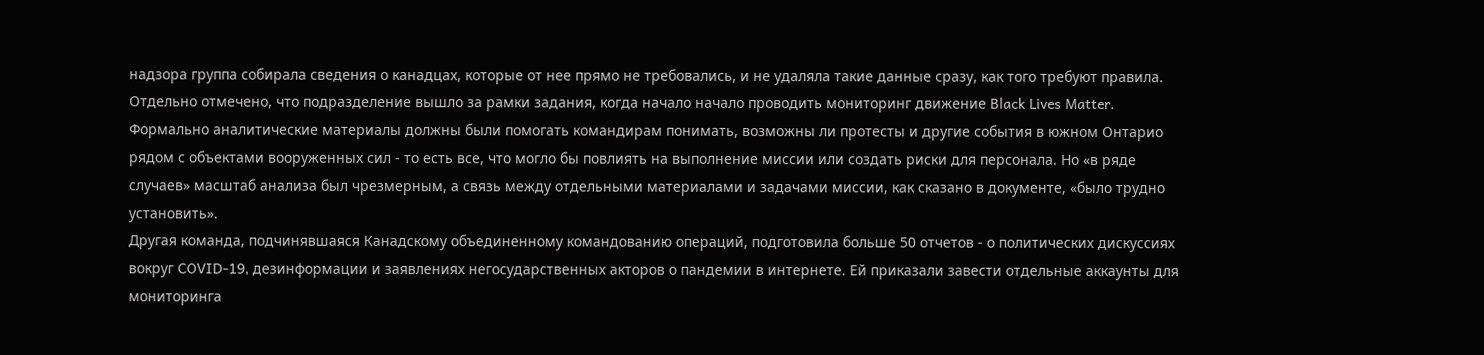надзора группа собирала сведения о канадцах, которые от нее прямо не требовались, и не удаляла такие данные сразу, как того требуют правила. Отдельно отмечено, что подразделение вышло за рамки задания, когда начало начало проводить мониторинг движение Black Lives Matter.
Формально аналитические материалы должны были помогать командирам понимать, возможны ли протесты и другие события в южном Онтарио рядом с объектами вооруженных сил - то есть все, что могло бы повлиять на выполнение миссии или создать риски для персонала. Но «в ряде случаев» масштаб анализа был чрезмерным, а связь между отдельными материалами и задачами миссии, как сказано в документе, «было трудно установить».
Другая команда, подчинявшаяся Канадскому объединенному командованию операций, подготовила больше 50 отчетов - о политических дискуссиях вокруг COVID-19, дезинформации и заявлениях негосударственных акторов о пандемии в интернете. Ей приказали завести отдельные аккаунты для мониторинга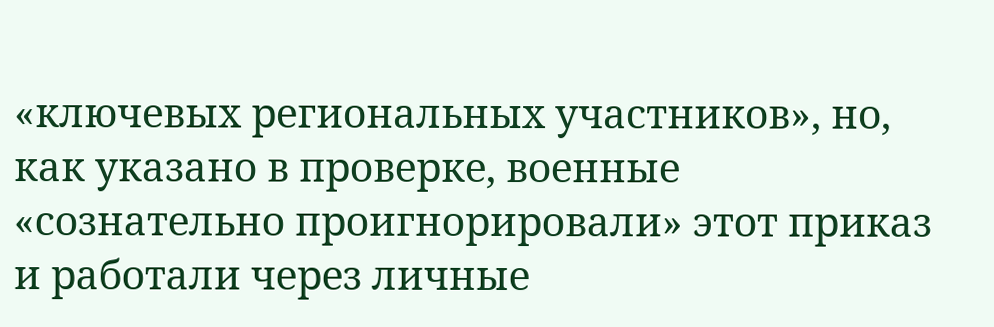«ключевых региональных участников», но, как указано в проверке, военные «сознательно проигнорировали» этот приказ и работали через личные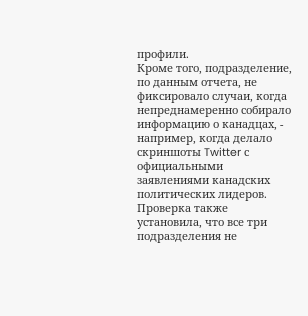профили.
Кроме того, подразделение, по данным отчета, не фиксировало случаи, когда непреднамеренно собирало информацию о канадцах, - например, когда делало скриншоты Twitter с официальными заявлениями канадских политических лидеров.
Проверка также установила, что все три подразделения не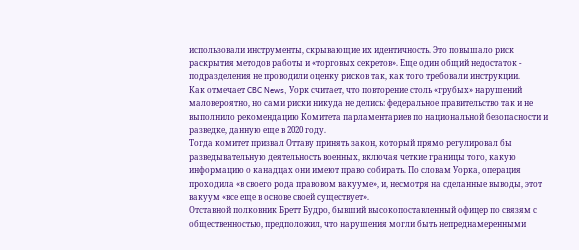использовали инструменты, скрывающие их идентичность. Это повышало риск раскрытия методов работы и «торговых секретов». Еще один общий недостаток - подразделения не проводили оценку рисков так, как того требовали инструкции.
Как отмечает CBC News, Уорк считает, что повторение столь «грубых» нарушений маловероятно, но сами риски никуда не делись: федеральное правительство так и не выполнило рекомендацию Комитета парламентариев по национальной безопасности и разведке, данную еще в 2020 году.
Тогда комитет призвал Оттаву принять закон, который прямо регулировал бы разведывательную деятельность военных, включая четкие границы того, какую информацию о канадцах они имеют право собирать. По словам Уорка, операция проходила «в своего рода правовом вакууме», и, несмотря на сделанные выводы, этот вакуум «все еще в основе своей существует».
Отставной полковник Бретт Будро, бывший высокопоставленный офицер по связям с общественностью, предположил, что нарушения могли быть непреднамеренными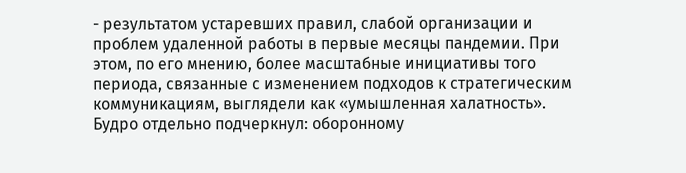- результатом устаревших правил, слабой организации и проблем удаленной работы в первые месяцы пандемии. При этом, по его мнению, более масштабные инициативы того периода, связанные с изменением подходов к стратегическим коммуникациям, выглядели как «умышленная халатность».
Будро отдельно подчеркнул: оборонному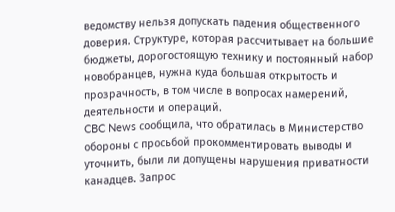ведомству нельзя допускать падения общественного доверия. Структуре, которая рассчитывает на большие бюджеты, дорогостоящую технику и постоянный набор новобранцев, нужна куда большая открытость и прозрачность, в том числе в вопросах намерений, деятельности и операций.
CBC News сообщила, что обратилась в Министерство обороны с просьбой прокомментировать выводы и уточнить, были ли допущены нарушения приватности канадцев. Запрос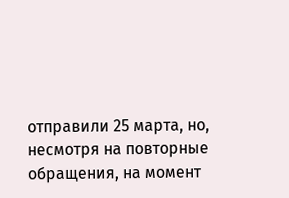отправили 25 марта, но, несмотря на повторные обращения, на момент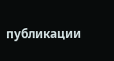публикации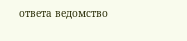ответа ведомство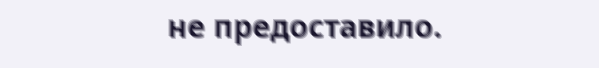не предоставило.